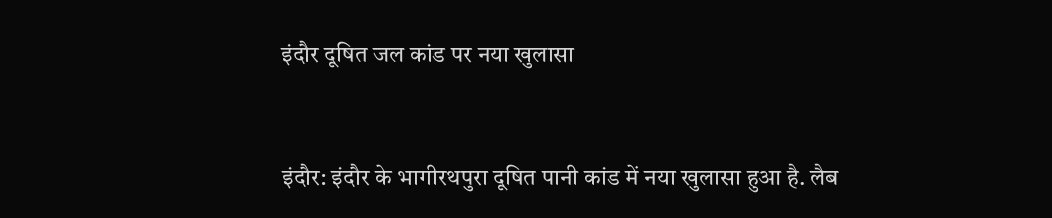इंदौर दूषित जल कांड पर नया खुलासा


इंदौर: इंदौर के भागीरथपुरा दूषित पानी कांड में नया खुलासा हुआ है. लैब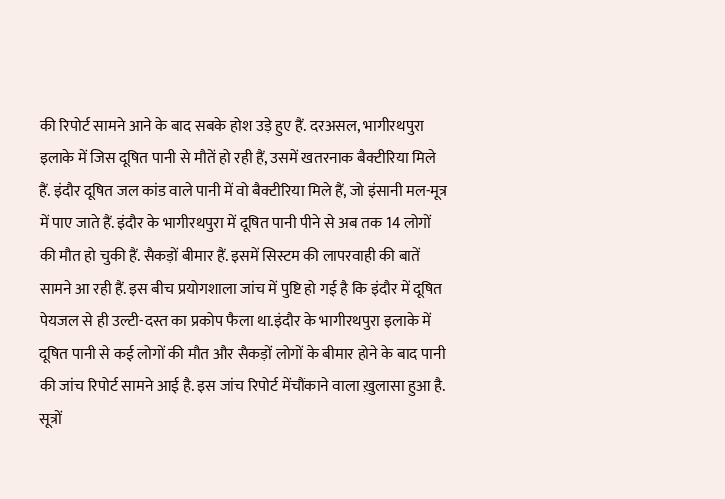की रिपोर्ट सामने आने के बाद सबके होश उड़े हुए हैं. दरअसल, भागीरथपुरा इलाके में जिस दूषित पानी से मौतें हो रही हैं, उसमें खतरनाक बैक्टीरिया मिले हैं. इंदौर दूषित जल कांड वाले पानी में वो बैक्टीरिया मिले हैं, जो इंसानी मल-मूत्र में पाए जाते हैं. इंदौर के भागीरथपुरा में दूषित पानी पीने से अब तक 14 लोगों की मौत हो चुकी हैं. सैकड़ों बीमार हैं. इसमें सिस्टम की लापरवाही की बातें सामने आ रही हैं. इस बीच प्रयोगशाला जांच में पुष्टि हो गई है कि इंदौर में दूषित पेयजल से ही उल्टी-दस्त का प्रकोप फैला था.इंदौर के भागीरथपुरा इलाके में दूषित पानी से कई लोगों की मौत और सैकड़ों लोगों के बीमार होने के बाद पानी की जांच रिपोर्ट सामने आई है. इस जांच रिपोर्ट मेंचौंकाने वाला ख़ुलासा हुआ है. सूत्रों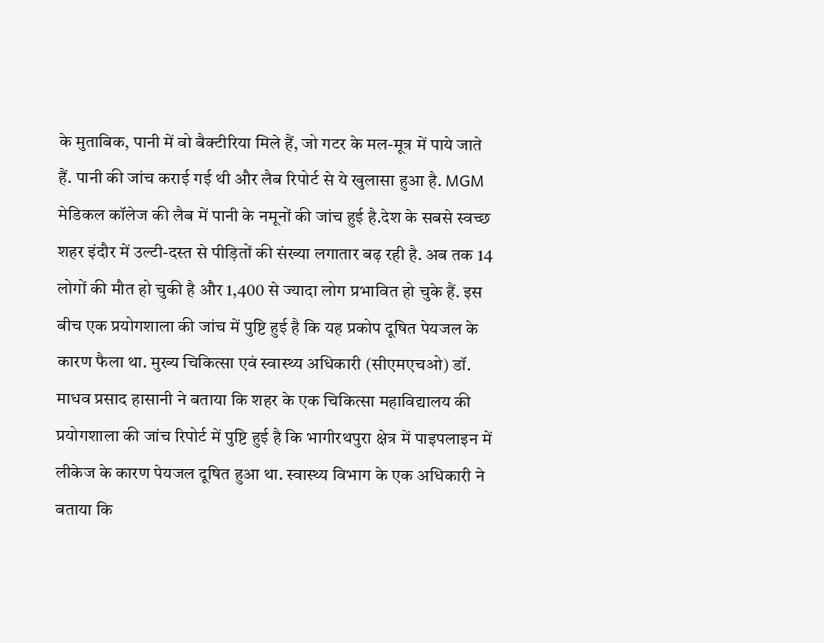के मुताबिक, पानी में वो बैक्टीरिया मिले हैं, जो गटर के मल-मूत्र में पाये जाते हैं. पानी की जांच कराई गई थी और लैब रिपोर्ट से ये खुलासा हुआ है. MGM मेडिकल कॉलेज की लैब में पानी के नमूनों की जांच हुई है.देश के सबसे स्वच्छ शहर इंदौर में उल्टी-दस्त से पीड़ितों की संख्या लगातार बढ़ रही है. अब तक 14 लोगों की मौत हो चुकी है और 1,400 से ज्यादा लोग प्रभावित हो चुके हैं. इस बीच एक प्रयोगशाला की जांच में पुष्टि हुई है कि यह प्रकोप दूषित पेयजल के कारण फैला था. मुख्य चिकित्सा एवं स्वास्थ्य अधिकारी (सीएमएचओ) डॉ. माधव प्रसाद हासानी ने बताया कि शहर के एक चिकित्सा महाविद्यालय की प्रयोगशाला की जांच रिपोर्ट में पुष्टि हुई है कि भागीरथपुरा क्षेत्र में पाइपलाइन में लीकेज के कारण पेयजल दूषित हुआ था. स्वास्थ्य विभाग के एक अधिकारी ने बताया कि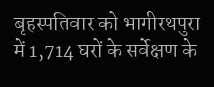बृहस्पतिवार को भागीरथपुरा में 1,714 घरों के सर्वेक्षण के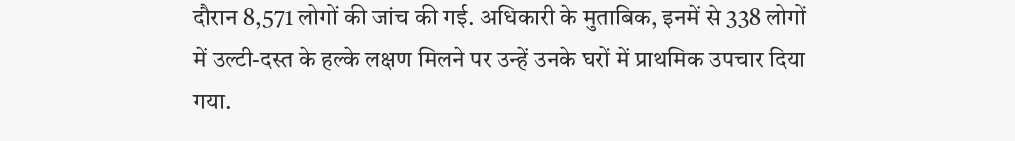दौरान 8,571 लोगों की जांच की गई. अधिकारी के मुताबिक, इनमें से 338 लोगों में उल्टी-दस्त के हल्के लक्षण मिलने पर उन्हें उनके घरों में प्राथमिक उपचार दिया गया.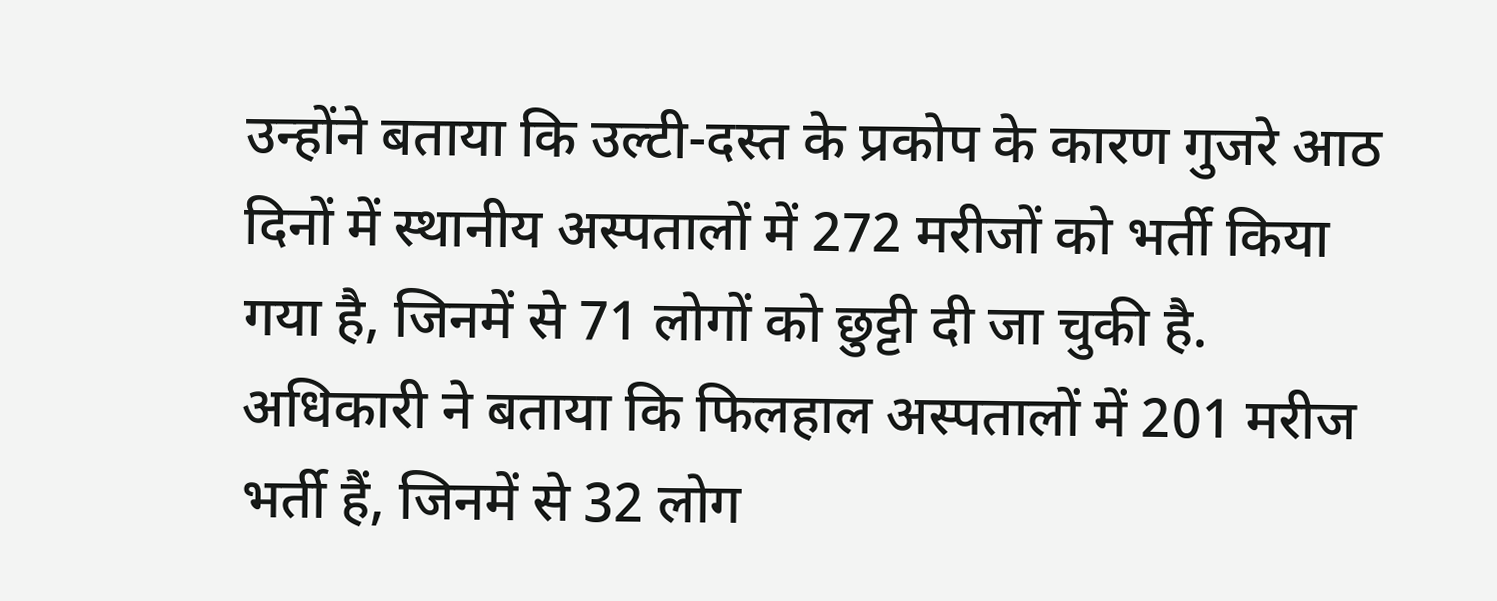उन्होंने बताया कि उल्टी-दस्त के प्रकोप के कारण गुजरे आठ दिनों में स्थानीय अस्पतालों में 272 मरीजों को भर्ती किया गया है, जिनमें से 71 लोगों को छुट्टी दी जा चुकी है. अधिकारी ने बताया कि फिलहाल अस्पतालों में 201 मरीज भर्ती हैं, जिनमें से 32 लोग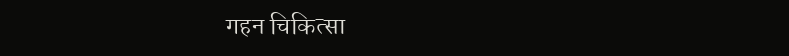गहन चिकित्सा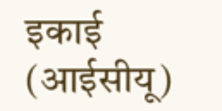इकाई (आईसीयू)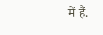में हैं.